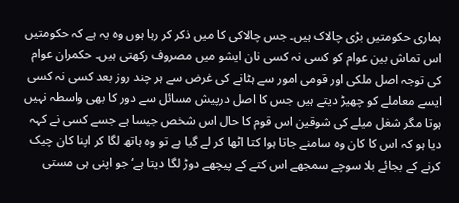ہماری حکومتیں بڑی چالاک ہیں۔ جس چالاکی کا میں ذکر کر رہا ہوں وہ یہ ہے کہ حکومتیں اس تماش بین عوام کو کسی نہ کسی نان ایشو میں مصروف رکھتی ہیں۔ حکمران عوام کی توجہ اصل ملکی اور قومی امور سے ہٹانے کی غرض سے ہر چند روز بعد کسی نہ کسی ایسے معاملے کو چھیڑ دیتے ہیں جس کا اصل درپیش مسائل سے دور کا بھی واسطہ نہیں ہوتا مگر شغل میلے کی شوقین اس قوم کا حال اس شخص جیسا ہے جسے کسی نے کہہ دیا ہو کہ اس کا کان وہ سامنے جاتا ہوا کتا اٹھا کر لے گیا ہے تو وہ ہاتھ لگا کر اپنا کان چیک کرنے کے بجائے بلا سوچے سمجھے اس کتے کے پیچھے دوڑ لگا دیتا ہے‘ جو اپنی ہی مستی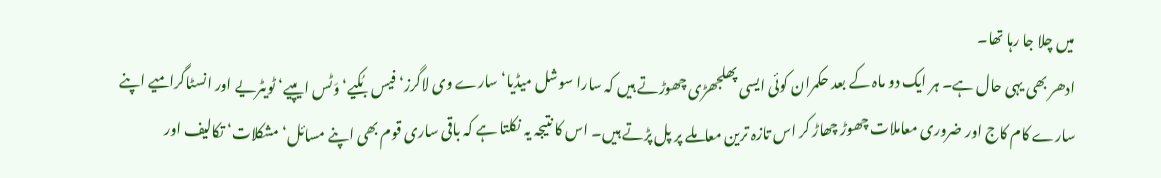میں چلا جا رہا تھا۔
ادھر بھی یہی حال ہے۔ ہر ایک دو ماہ کے بعد حکمران کوئی ایسی پھلجھڑی چھوڑتے ہیں کہ سارا سوشل میڈیا‘ سارے وی لاگرز‘ فیس بُکیے‘ وَٹس ایپیے‘ ٹویٹریے اور انسٹاگرامیے اپنے سارے کام کاج اور ضروری معاملات چھوڑ چھاڑ کر اس تازہ ترین معاملے پر پل پڑتے ہیں۔ اس کا نتیجہ یہ نکلتا ہے کہ باقی ساری قوم بھی اپنے مسائل‘ مشکلات‘ تکالیف اور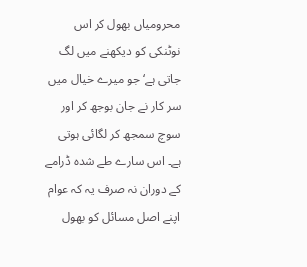محرومیاں بھول کر اس نوٹنکی کو دیکھنے میں لگ جاتی ہے‘ جو میرے خیال میں سر کار نے جان بوجھ کر اور سوچ سمجھ کر لگائی ہوتی ہے۔ اس سارے طے شدہ ڈرامے کے دوران نہ صرف یہ کہ عوام اپنے اصل مسائل کو بھول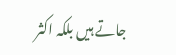جاتے ہیں بلکہ اکثر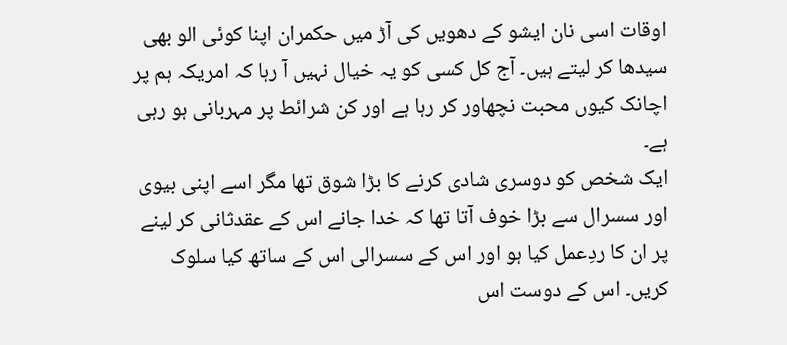اوقات اسی نان ایشو کے دھویں کی آڑ میں حکمران اپنا کوئی الو بھی سیدھا کر لیتے ہیں۔ آج کل کسی کو یہ خیال نہیں آ رہا کہ امریکہ ہم پر اچانک کیوں محبت نچھاور کر رہا ہے اور کن شرائط پر مہربانی ہو رہی ہے۔
ایک شخص کو دوسری شادی کرنے کا بڑا شوق تھا مگر اسے اپنی بیوی اور سسرال سے بڑا خوف آتا تھا کہ خدا جانے اس کے عقدثانی کر لینے پر ان کا ردِعمل کیا ہو اور اس کے سسرالی اس کے ساتھ کیا سلوک کریں۔ اس کے دوست اس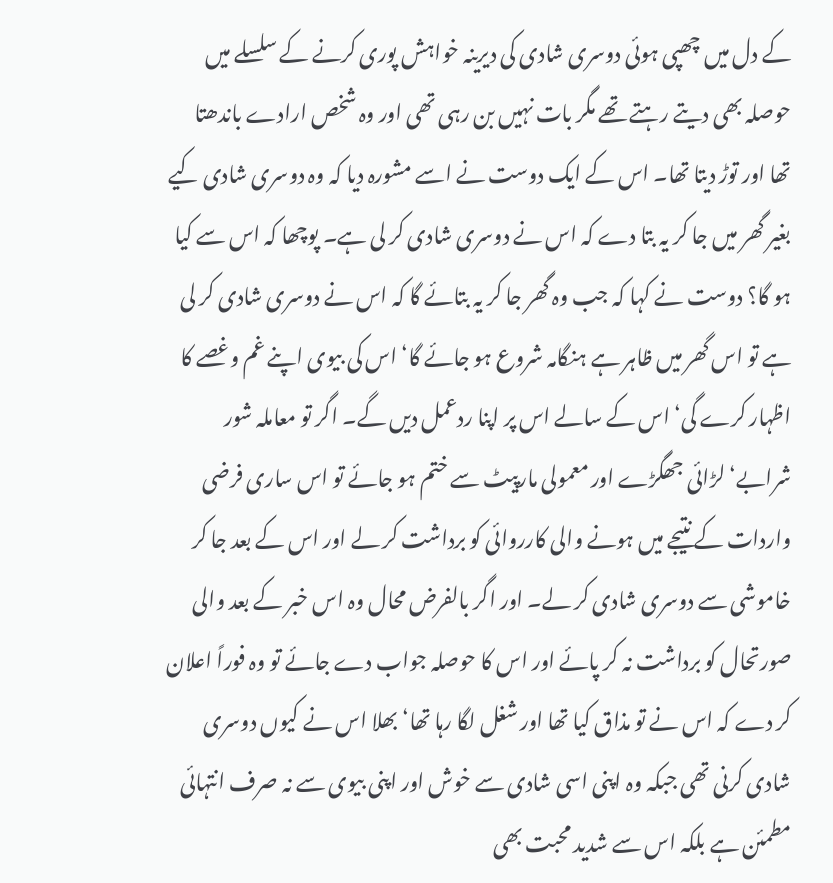کے دل میں چھپی ہوئی دوسری شادی کی دیرینہ خواہش پوری کرنے کے سلسلے میں حوصلہ بھی دیتے رہتے تھے مگر بات نہیں بن رہی تھی اور وہ شخص ارادے باندھتا تھا اور توڑ دیتا تھا۔ اس کے ایک دوست نے اسے مشورہ دیا کہ وہ دوسری شادی کیے بغیر گھر میں جا کر یہ بتا دے کہ اس نے دوسری شادی کر لی ہے۔ پوچھا کہ اس سے کیا ہو گا؟ دوست نے کہا کہ جب وہ گھر جا کر یہ بتائے گا کہ اس نے دوسری شادی کر لی ہے تو اس گھر میں ظاہر ہے ہنگامہ شروع ہو جائے گا‘ اس کی بیوی اپنے غم وغصے کا اظہار کرے گی‘ اس کے سالے اس پر اپنا ردعمل دیں گے۔ اگر تو معاملہ شور شرابے‘ لڑائی جھگڑے اور معمولی مارپیٹ سے ختم ہو جائے تو اس ساری فرضی واردات کے نتیجے میں ہونے والی کارروائی کو برداشت کر لے اور اس کے بعد جا کر خاموشی سے دوسری شادی کر لے۔ اور اگر بالفرض محال وہ اس خبر کے بعد والی صورتحال کو برداشت نہ کر پائے اور اس کا حوصلہ جواب دے جائے تو وہ فوراً اعلان کر دے کہ اس نے تو مذاق کیا تھا اور شغل لگا رہا تھا‘ بھلا اس نے کیوں دوسری شادی کرنی تھی جبکہ وہ اپنی اسی شادی سے خوش اور اپنی بیوی سے نہ صرف انتہائی مطمئن ہے بلکہ اس سے شدید محبت بھی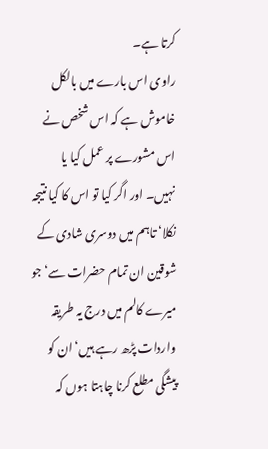کرتا ہے۔
راوی اس بارے میں بالکل خاموش ہے کہ اس شخص نے اس مشورے پر عمل کیا یا نہیں۔ اور اگر کیا تو اس کا کیا نتیجہ نکلا‘ تاہم میں دوسری شادی کے شوقین ان تمام حضرات سے‘ جو میرے کالم میں درج یہ طریقہ واردات پڑھ رہے ہیں‘ ان کو پیشگی مطلع کرنا چاہتا ہوں کہ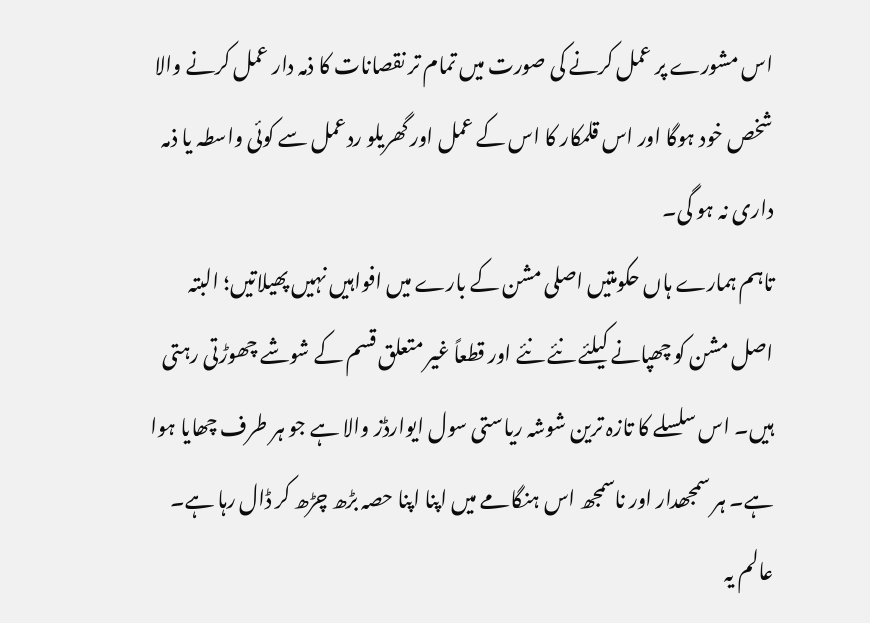اس مشورے پر عمل کرنے کی صورت میں تمام تر نقصانات کا ذمہ دار عمل کرنے والا شخص خود ہوگا اور اس قلمکار کا اس کے عمل اور گھریلو ردعمل سے کوئی واسطہ یا ذمہ داری نہ ہو گی۔
تاہم ہمارے ہاں حکومتیں اصلی مشن کے بارے میں افواہیں نہیں پھیلاتیں؛ البتہ اصل مشن کو چھپانے کیلئے نئے نئے اور قطعاً غیر متعلق قسم کے شوشے چھوڑتی رہتی ہیں۔ اس سلسلے کا تازہ ترین شوشہ ریاستی سول ایوارڈز والا ہے جو ہر طرف چھایا ہوا ہے۔ ہر سمجھدار اور ناسمجھ اس ہنگامے میں اپنا اپنا حصہ بڑھ چڑھ کر ڈال رہا ہے۔ عالم یہ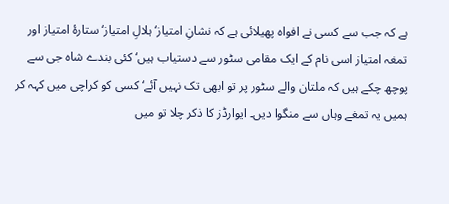ہے کہ جب سے کسی نے افواہ پھیلائی ہے کہ نشانِ امتیاز‘ ہلالِ امتیاز‘ ستارۂ امتیاز اور تمغہ امتیاز اسی نام کے ایک مقامی سٹور سے دستیاب ہیں‘ کئی بندے شاہ جی سے پوچھ چکے ہیں کہ ملتان والے سٹور پر تو ابھی تک نہیں آئے‘ کسی کو کراچی میں کہہ کر ہمیں یہ تمغے وہاں سے منگوا دیں۔ ایوارڈز کا ذکر چلا تو میں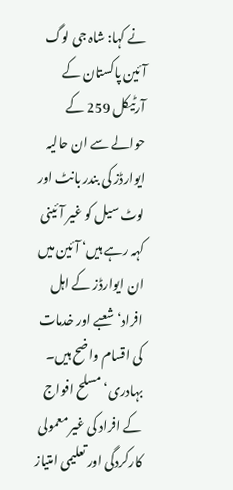نے کہا: شاہ جی لوگ آئین پاکستان کے آرٹیکل 259 کے حوالے سے ان حالیہ ایوارڈز کی بندر بانٹ اور لوٹ سیل کو غیر آئینی کہہ رہے ہیں‘ آئین میں ان ایوارڈز کے اہل افراد‘ شعبے اور خدمات کی اقسام واضح ہیں۔ بہادری‘ مسلح افواج کے افراد کی غیر معمولی کارکردگی اور تعلیمی امتیاز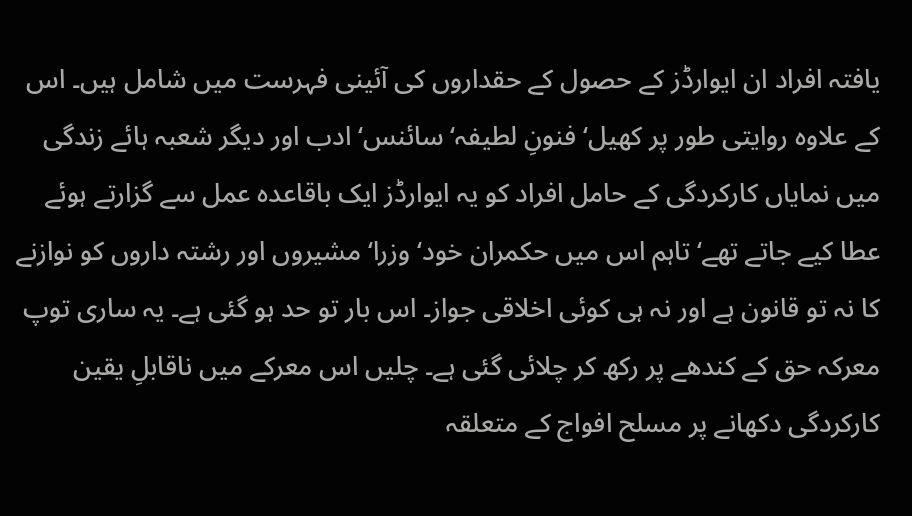یافتہ افراد ان ایوارڈز کے حصول کے حقداروں کی آئینی فہرست میں شامل ہیں۔ اس کے علاوہ روایتی طور پر کھیل‘ فنونِ لطیفہ‘ سائنس‘ ادب اور دیگر شعبہ ہائے زندگی میں نمایاں کارکردگی کے حامل افراد کو یہ ایوارڈز ایک باقاعدہ عمل سے گزارتے ہوئے عطا کیے جاتے تھے‘ تاہم اس میں حکمران خود‘ وزرا‘ مشیروں اور رشتہ داروں کو نوازنے کا نہ تو قانون ہے اور نہ ہی کوئی اخلاقی جواز۔ اس بار تو حد ہو گئی ہے۔ یہ ساری توپ معرکہ حق کے کندھے پر رکھ کر چلائی گئی ہے۔ چلیں اس معرکے میں ناقابلِ یقین کارکردگی دکھانے پر مسلح افواج کے متعلقہ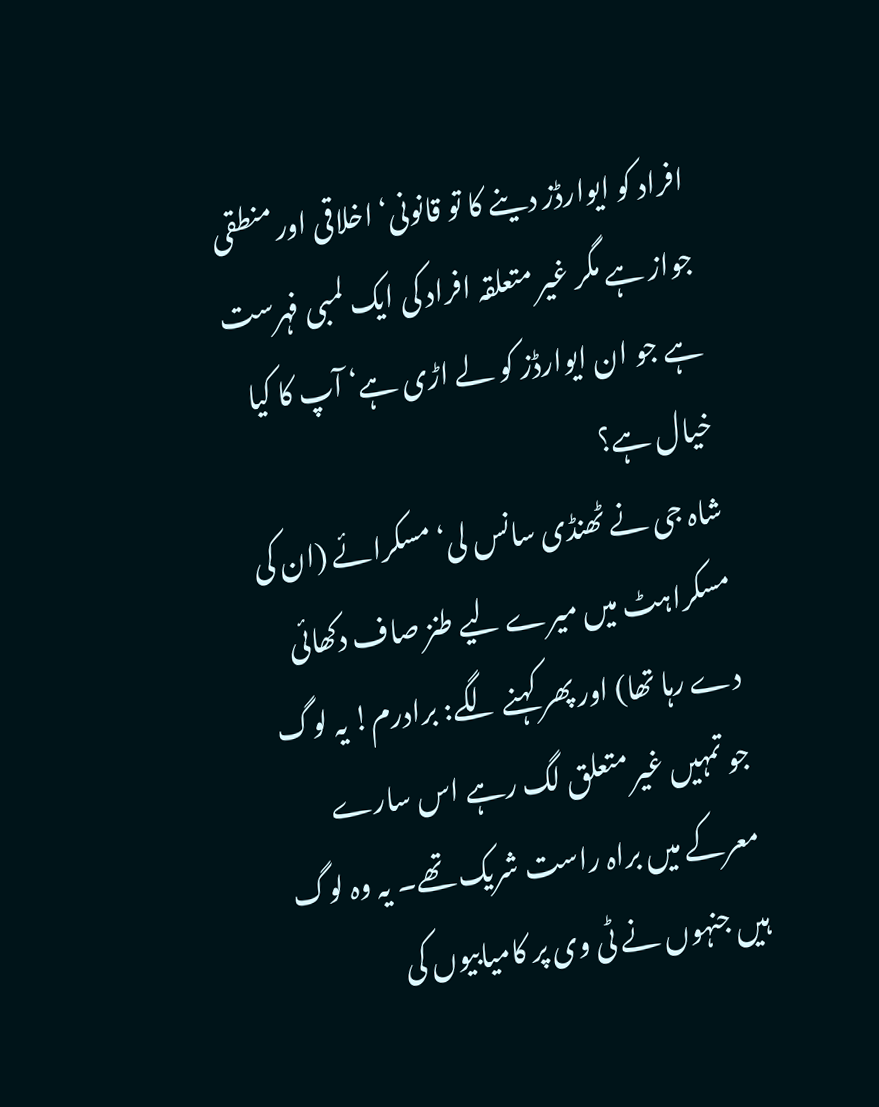افراد کو ایوارڈز دینے کا تو قانونی‘ اخلاقی اور منطقی جواز ہے مگر غیر متعلقہ افراد کی ایک لمبی فہرست ہے جو ان ایوارڈز کو لے اڑی ہے‘ آپ کا کیا خیال ہے؟
شاہ جی نے ٹھنڈی سانس لی‘ مسکرائے (ان کی مسکراہٹ میں میرے لیے طنز صاف دکھائی دے رہا تھا) اور پھر کہنے لگے: برادرم! یہ لوگ جو تمہیں غیر متعلق لگ رہے اس سارے معرکے میں براہ راست شریک تھے۔ یہ وہ لوگ ہیں جنہوں نے ٹی وی پر کامیابیوں کی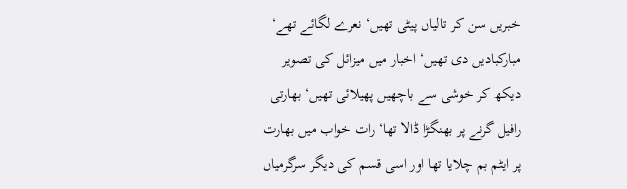خبریں سن کر تالیاں پیٹی تھیں‘ نعرے لگائے تھے‘ مبارکبادیں دی تھیں‘ اخبار میں میزائل کی تصویر دیکھ کر خوشی سے باچھیں پھیلائی تھیں‘ بھارتی رافیل گرنے پر بھنگڑا ڈالا تھا‘ رات خواب میں بھارت پر ایٹم بم چلایا تھا اور اسی قسم کی دیگر سرگرمیاں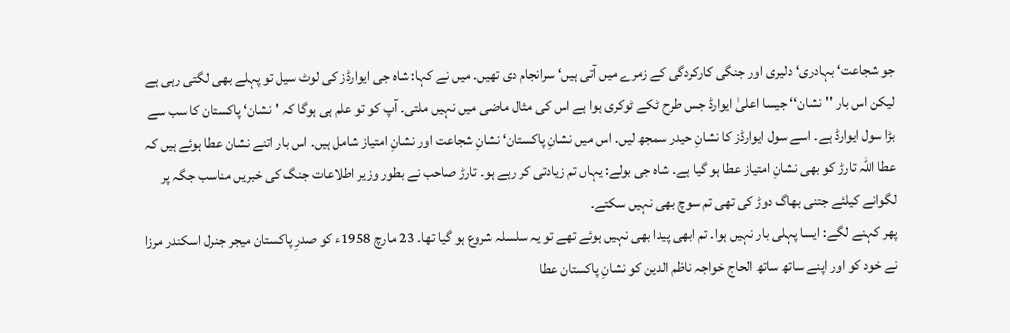جو شجاعت‘ بہادری‘ دلیری اور جنگی کارکردگی کے زمرے میں آتی ہیں‘ سرانجام دی تھیں۔ میں نے کہا: شاہ جی ایوارڈز کی لوٹ سیل تو پہلے بھی لگتی رہی ہے لیکن اس بار ''نشان‘‘ جیسا اعلیٰ ایوارڈ جس طرح ٹکے ٹوکری ہوا ہے اس کی مثال ماضی میں نہیں ملتی۔ آپ کو تو علم ہی ہوگا کہ 'نشان‘ پاکستان کا سب سے بڑا سول ایوارڈ ہے۔ اسے سول ایوارڈز کا نشانِ حیدر سمجھ لیں۔ اس میں نشانِ پاکستان‘ نشانِ شجاعت اور نشانِ امتیاز شامل ہیں۔ اس بار اتنے نشان عطا ہوئے ہیں کہ عطا اللہ تارڑ کو بھی نشانِ امتیاز عطا ہو گیا ہے۔ شاہ جی بولے: یہاں تم زیادتی کر رہے ہو۔ تارڑ صاحب نے بطور وزیر اطلاعات جنگ کی خبریں مناسب جگہ پر لگوانے کیلئے جتنی بھاگ دوڑ کی تھی تم سوچ بھی نہیں سکتے۔
پھر کہنے لگے: ایسا پہلی بار نہیں ہوا۔ تم ابھی پیدا بھی نہیں ہوئے تھے تو یہ سلسلہ شروع ہو گیا تھا۔ 23 مارچ 1958ء کو صدرِ پاکستان میجر جنرل اسکندر مرزا نے خود کو اور اپنے ساتھ ساتھ الحاج خواجہ ناظم الدین کو نشانِ پاکستان عطا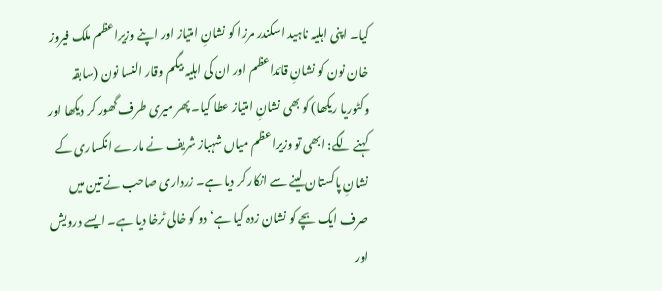کیا۔ اپنی اہلیہ ناہید اسکندر مرزا کو نشانِ امتیاز اور اپنے وزیراعظم ملک فیروز خان نون کو نشانِ قائداعظم اور ان کی اہلیہ بیگم وقار النسا نون (سابقہ وکٹوریا ریکھا) کو بھی نشانِ امتیاز عطا کیا۔ پھر میری طرف گھور کر دیکھا اور کہنے لگے: ابھی تو وزیراعظم میاں شہباز شریف نے مارے انکساری کے نشانِ پاکستان لینے سے انکار کر دیا ہے۔ زرداری صاحب نے تین میں صرف ایک بچے کو نشان زدہ کیا ہے‘ دو کو خالی ٹرخا دیا ہے۔ ایسے درویش اور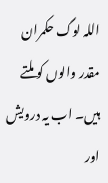اللہ لوگ حکمران مقدر والوں کو ملتے ہیں۔ اب یہ درویش اور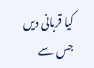کیا قربانی دیں جس سے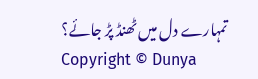تمہارے دل میں ٹھنڈ پڑ جائے؟
Copyright © Dunya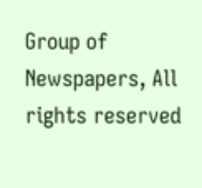Group of Newspapers, All rights reserved